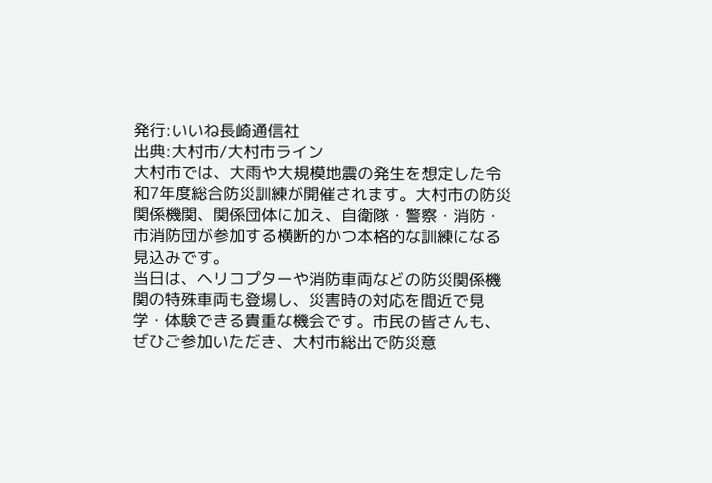発行:いいね長崎通信社
出典:大村市/大村市ライン
大村市では、大雨や大規模地震の発生を想定した令和7年度総合防災訓練が開催されます。大村市の防災関係機関、関係団体に加え、自衛隊・警察・消防・市消防団が参加する横断的かつ本格的な訓練になる見込みです。
当日は、ヘリコプターや消防車両などの防災関係機関の特殊車両も登場し、災害時の対応を間近で見学・体験できる貴重な機会です。市民の皆さんも、ぜひご参加いただき、大村市総出で防災意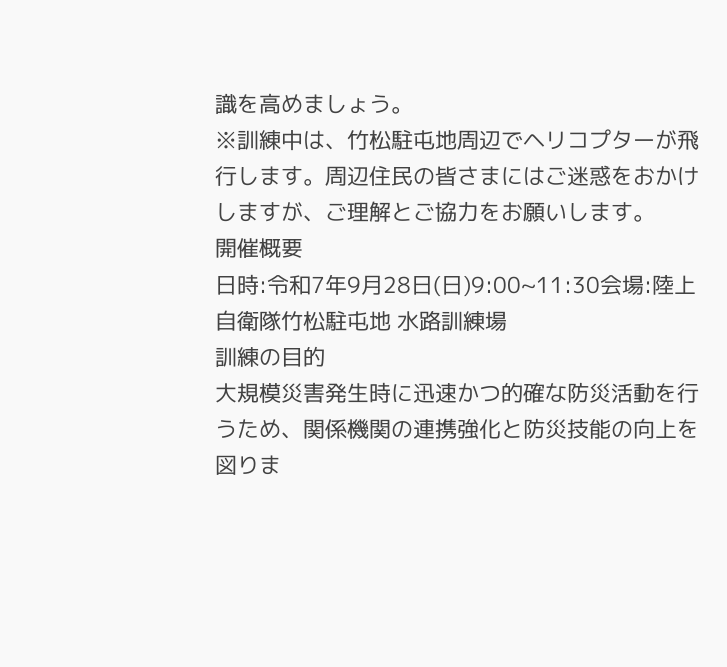識を高めましょう。
※訓練中は、竹松駐屯地周辺でヘリコプターが飛行します。周辺住民の皆さまにはご迷惑をおかけしますが、ご理解とご協力をお願いします。
開催概要
日時:令和7年9月28日(日)9:00~11:30会場:陸上自衛隊竹松駐屯地 水路訓練場
訓練の目的
大規模災害発生時に迅速かつ的確な防災活動を行うため、関係機関の連携強化と防災技能の向上を図りま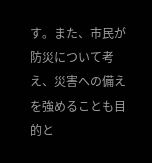す。また、市民が防災について考え、災害への備えを強めることも目的と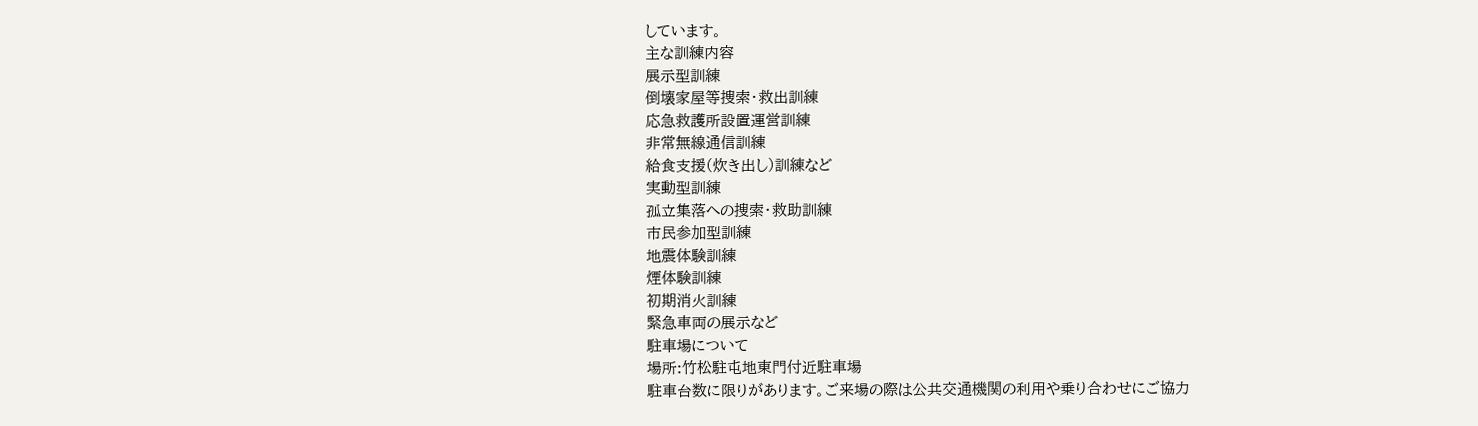しています。
主な訓練内容
展示型訓練
倒壊家屋等捜索・救出訓練
応急救護所設置運営訓練
非常無線通信訓練
給食支援(炊き出し)訓練など
実動型訓練
孤立集落への捜索・救助訓練
市民参加型訓練
地震体験訓練
煙体験訓練
初期消火訓練
緊急車両の展示など
駐車場について
場所:竹松駐屯地東門付近駐車場
駐車台数に限りがあります。ご来場の際は公共交通機関の利用や乗り合わせにご協力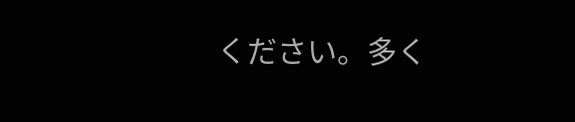ください。多く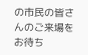の市民の皆さんのご来場をお待ち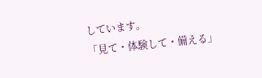しています。
「見て・体験して・備える」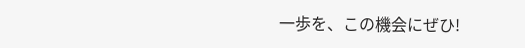一歩を、この機会にぜひ!